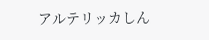アルテリッカしん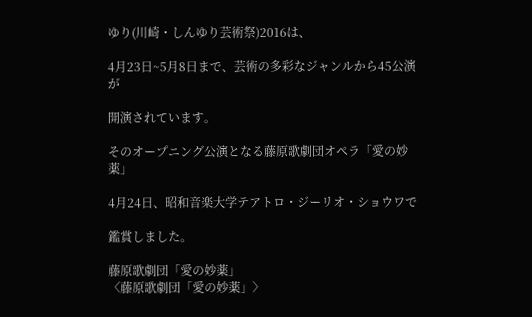ゆり(川崎・しんゆり芸術祭)2016は、

4月23日~5月8日まで、芸術の多彩なジャンルから45公演が

開演されています。

そのオープニング公演となる藤原歌劇団オペラ「愛の妙薬」

4月24日、昭和音楽大学テアトロ・ジーリオ・ショウワで

鑑賞しました。

藤原歌劇団「愛の妙薬」
〈藤原歌劇団「愛の妙薬」〉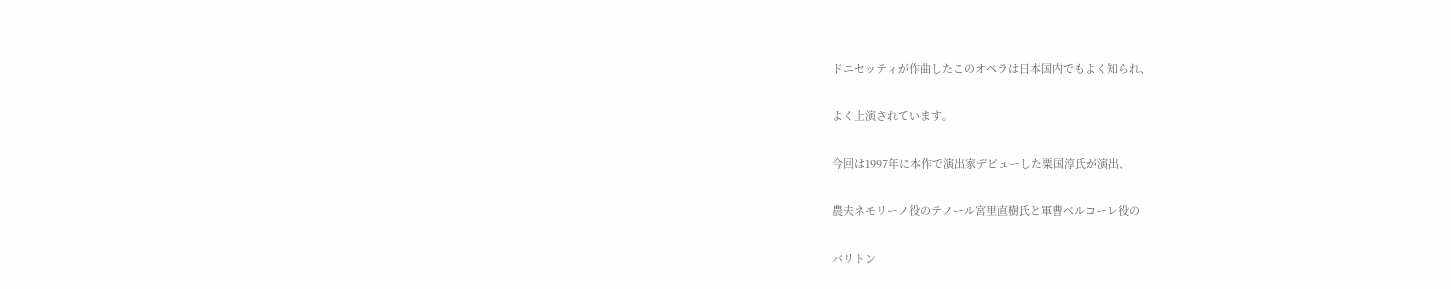ドニセッティが作曲したこのオペラは日本国内でもよく知られ、

よく上演されています。

今回は1997年に本作で演出家デビューした粟国淳氏が演出、

農夫ネモリーノ役のテノール宮里直樹氏と軍曹ベルコーレ役の

バリトン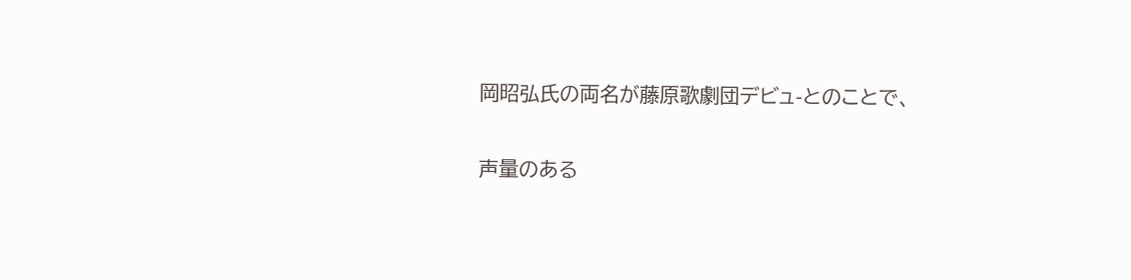岡昭弘氏の両名が藤原歌劇団デビュ-とのことで、

声量のある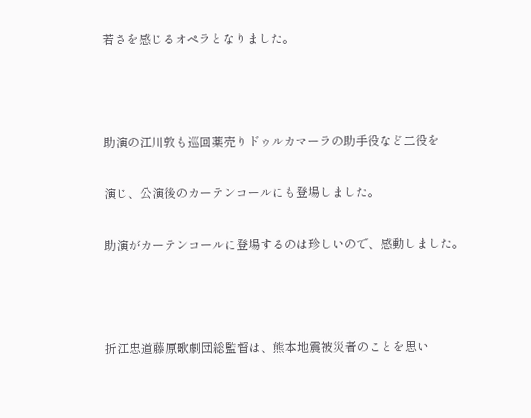若さを感じるオペラとなりました。



助演の江川敦も巡回薬売りドゥルカマーラの助手役など二役を

演じ、公演後のカーテンコールにも登場しました。

助演がカーテンコールに登場するのは珍しいので、感動しました。



折江忠道藤原歌劇団総監督は、熊本地震被災者のことを思い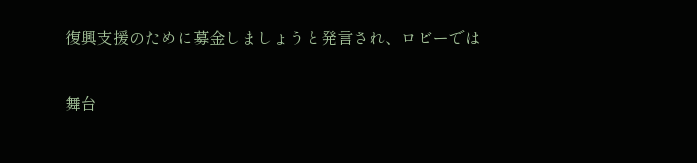復興支援のために募金しましょうと発言され、ロビーでは

舞台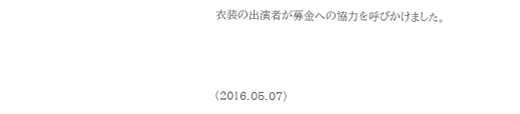衣装の出演者が募金への協力を呼びかけました。




(2016.05.07)